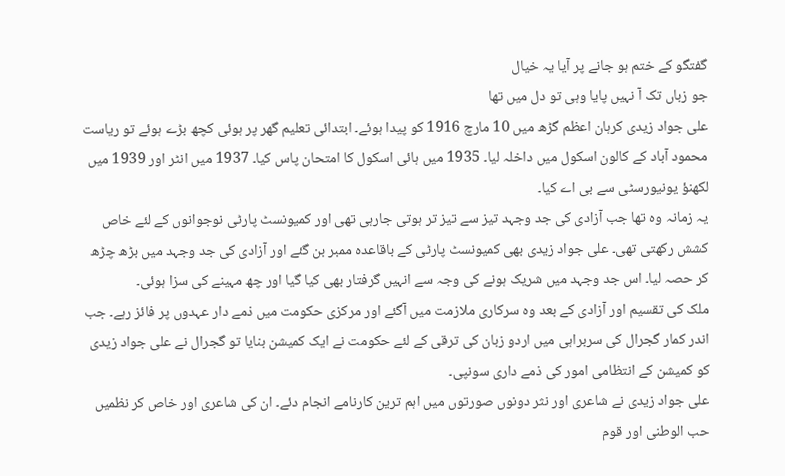گفتگو کے ختم ہو جانے پر آیا یہ خیال
جو زباں تک آ نہیں پایا وہی تو دل میں تھا
علی جواد زیدی کرہان اعظم گڑھ میں 10 مارچ 1916 کو پیدا ہوئے۔ ابتدائی تعلیم گھر پر ہوئی کچھ بڑے ہوئے تو ریاست محمود آباد کے کالون اسکول میں داخلہ لیا۔ 1935 میں ہائی اسکول کا امتحان پاس کیا۔ 1937 میں انٹر اور 1939 میں لکھنؤ یونیورسٹی سے بی اے کیا۔
یہ زمانہ وہ تھا جب آزادی کی جد وجہد تیز سے تیز تر ہوتی جارہی تھی اور کمیونسٹ پارٹی نوجوانوں کے لئے خاص کشش رکھتی تھی۔ علی جواد زیدی بھی کمیونسٹ پارٹی کے باقاعدہ ممبر بن گئے اور آزادی کی جد وجہد میں بڑھ چڑھ کر حصہ لیا۔ اس جد وجہد میں شریک ہونے کی وجہ سے انہیں گرفتار بھی کیا گیا اور چھ مہینے کی سزا ہوئی۔
ملک کی تقسیم اور آزادی کے بعد وہ سرکاری ملازمت میں آگئے اور مرکزی حکومت میں ذمے دار عہدوں پر فائز رہے۔ جب اندر کمار گجرال کی سربراہی میں اردو زبان کی ترقی کے لئے حکومت نے ایک کمیشن بنایا تو گجرال نے علی جواد زیدی کو کمیشن کے انتظامی امور کی ذمے داری سونپی۔
علی جواد زیدی نے شاعری اور نثر دونوں صورتوں میں اہم ترین کارنامے انجام دئے۔ ان کی شاعری اور خاص کر نظمیں حب الوطنی اور قوم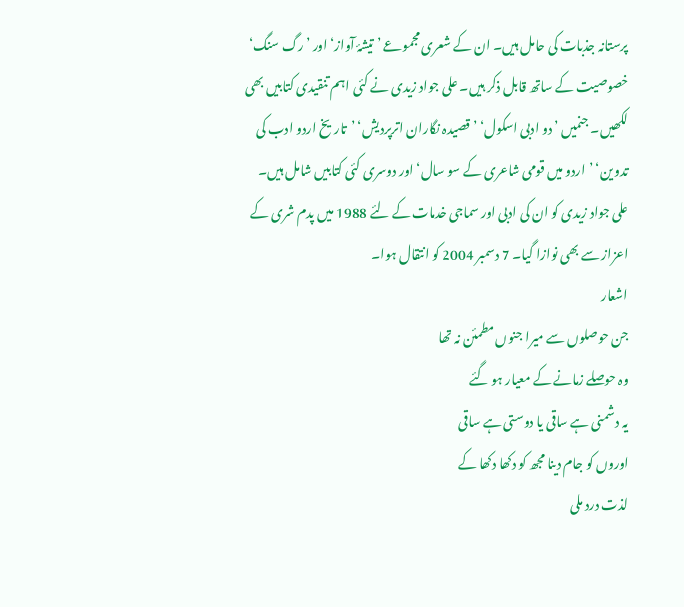پرستانہ جذبات کی حامل ہیں۔ ان کے شعری مجموعے ’تیشۂ آواز‘ اور ’رگ سنگ‘ خصوصیت کے ساتھ قابل ذکر ہیں۔ علی جواد زیدی نے کئی اہم تنقیدی کتابیں بھی لکھیں۔ جنمیں ’ دو ادبی اسکول‘ ’قصیدہ نگاران اترپردیش‘ ’تاریخ اردو ادب کی تدوین‘ ’اردو میں قومی شاعری کے سو سال‘ اور دوسری کئی کتابیں شامل ہیں۔
علی جواد زیدی کو ان کی ادبی اور سماجی خدمات کے لئے 1988 میں پدم شری کے اعزاز سے بھی نوازا گیا۔ 7 دسمبر 2004 کو انتقال ہوا۔
اشعار
جن حوصلوں سے میرا جنوں مطمئن نہ تھا
وہ حوصلے زمانے کے معیار ہو گئے
یہ دشمنی ہے ساقی یا دوستی ہے ساقی
اوروں کو جام دینا مجھ کو دکھا دکھا کے
لذت درد ملی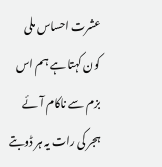عشرت احساس ملی
کون کہتا ہے ہم اس بزم سے ناکام آئے
ہجر کی رات یہ ہر ڈوبتے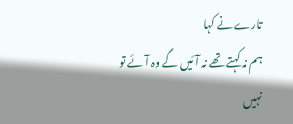تارے نے کہا
ہم نہ کہتے تھے نہ آئیں گے وہ آئے تو نہیں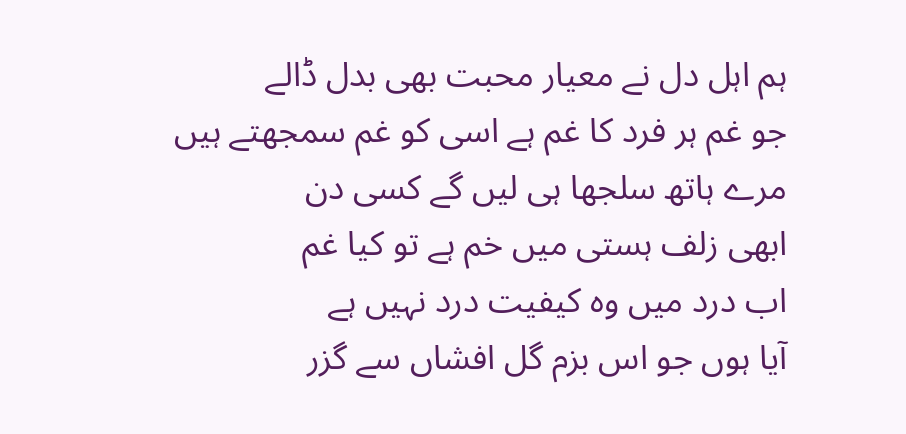ہم اہل دل نے معیار محبت بھی بدل ڈالے
جو غم ہر فرد کا غم ہے اسی کو غم سمجھتے ہیں
مرے ہاتھ سلجھا ہی لیں گے کسی دن
ابھی زلف ہستی میں خم ہے تو کیا غم
اب درد میں وہ کیفیت درد نہیں ہے
آیا ہوں جو اس بزم گل افشاں سے گزر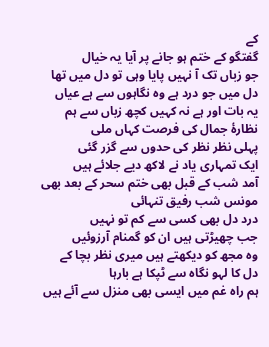کے
گفتگو کے ختم ہو جانے پر آیا یہ خیال
جو زباں تک آ نہیں پایا وہی تو دل میں تھا
دل میں جو درد ہے وہ نگاہوں سے ہے عیاں
یہ بات اور ہے نہ کہیں کچھ زباں سے ہم
نظارۂ جمال کی فرصت کہاں ملی
پہلی نظر نظر کی حدوں سے گزر گئی
ایک تمہاری یاد نے لاکھ دیے جلائے ہیں
آمد شب کے قبل بھی ختم سحر کے بعد بھی
مونس شب رفیق تنہائی
درد دل بھی کسی سے کم تو نہیں
جب چھیڑتی ہیں ان کو گمنام آرزوئیں
وہ مجھ کو دیکھتے ہیں میری نظر بچا کے
دل کا لہو نگاہ سے ٹپکا ہے بارہا
ہم راہ غم میں ایسی بھی منزل سے آئے ہیں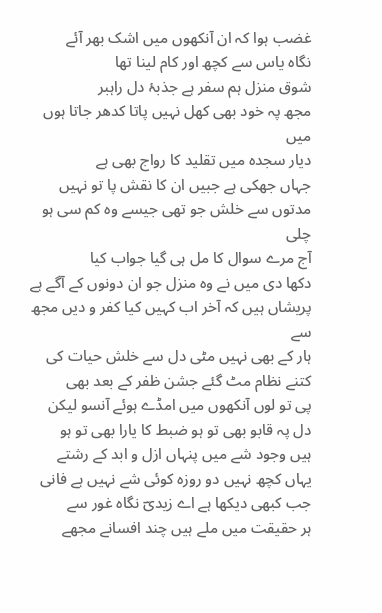غضب ہوا کہ ان آنکھوں میں اشک بھر آئے
نگاہ یاس سے کچھ اور کام لینا تھا
شوق منزل ہم سفر ہے جذبۂ دل راہبر
مجھ پہ خود بھی کھل نہیں پاتا کدھر جاتا ہوں میں
دیار سجدہ میں تقلید کا رواج بھی ہے
جہاں جھکی ہے جبیں ان کا نقش پا تو نہیں
مدتوں سے خلش جو تھی جیسے وہ کم سی ہو چلی
آج مرے سوال کا مل ہی گیا جواب کیا
دکھا دی میں نے وہ منزل جو ان دونوں کے آگے ہے
پریشاں ہیں کہ آخر اب کہیں کیا کفر و دیں مجھ سے
ہار کے بھی نہیں مٹی دل سے خلش حیات کی
کتنے نظام مٹ گئے جشن ظفر کے بعد بھی
پی تو لوں آنکھوں میں امڈے ہوئے آنسو لیکن
دل پہ قابو بھی تو ہو ضبط کا یارا بھی تو ہو
ہیں وجود شے میں پنہاں ازل و ابد کے رشتے
یہاں کچھ نہیں دو روزہ کوئی شے نہیں ہے فانی
جب کبھی دیکھا ہے اے زیدیؔ نگاہ غور سے
ہر حقیقت میں ملے ہیں چند افسانے مجھے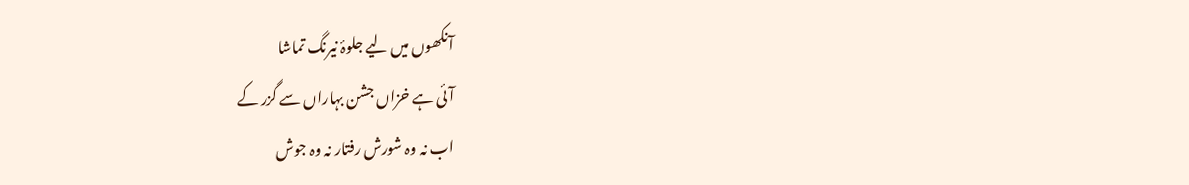آنکھوں میں لیے جلوۂ نیرنگ تماشا
آئی ہے خزاں جشن بہاراں سے گزر کے
اب نہ وہ شورش رفتار نہ وہ جوش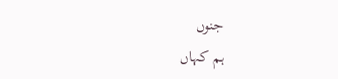جنوں
ہم کہاں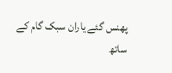پھنس گئے یاران سبک گام کے ساتھ